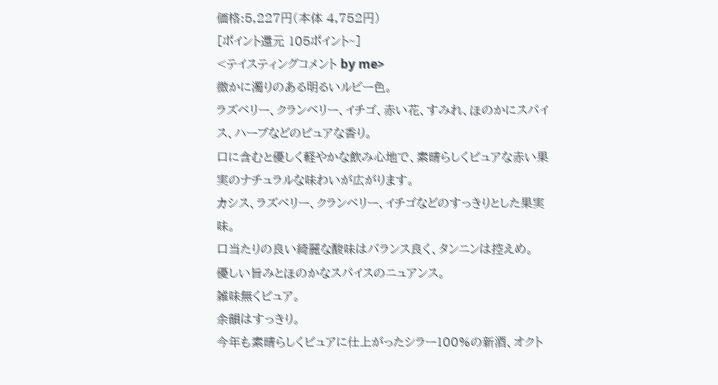価格:5,227円(本体 4,752円)
[ポイント還元 105ポイント~]
<テイスティングコメント by me>
微かに濁りのある明るいルビー色。
ラズベリー、クランベリー、イチゴ、赤い花、すみれ、ほのかにスパイス、ハーブなどのピュアな香り。
口に含むと優しく軽やかな飲み心地で、素晴らしくピュアな赤い果実のナチュラルな味わいが広がります。
カシス、ラズベリー、クランベリー、イチゴなどのすっきりとした果実味。
口当たりの良い綺麗な酸味はバランス良く、タンニンは控えめ。
優しい旨みとほのかなスパイスのニュアンス。
雑味無くピュア。
余韻はすっきり。
今年も素晴らしくピュアに仕上がったシラー100%の新酒、オクト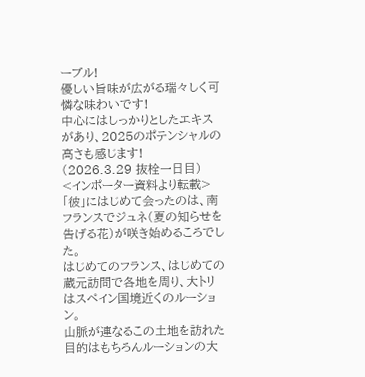ーブル!
優しい旨味が広がる瑞々しく可憐な味わいです!
中心にはしっかりとしたエキスがあり、2025のポテンシャルの高さも感じます!
(2026.3.29 抜栓一日目)
<インポーター資料より転載>
「彼」にはじめて会ったのは、南フランスでジュネ(夏の知らせを告げる花)が咲き始めるころでした。
はじめてのフランス、はじめての蔵元訪問で各地を周り、大トリはスペイン国境近くのルーション。
山脈が連なるこの土地を訪れた目的はもちろんルーションの大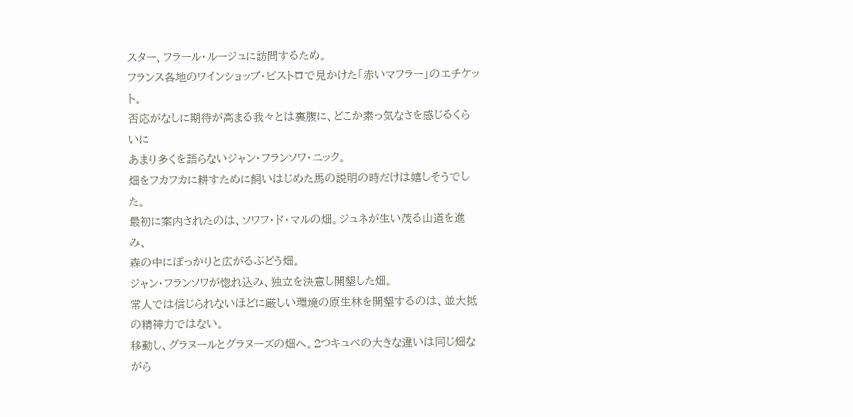スター、フラール・ルージュに訪問するため。
フランス各地のワインショップ・ビストロで見かけた「赤いマフラー」のエチケット。
否応がなしに期待が高まる我々とは裏腹に、どこか素っ気なさを感じるくらいに
あまり多くを語らないジャン・フランソワ・ニック。
畑をフカフカに耕すために飼いはじめた馬の説明の時だけは嬉しそうでした。
最初に案内されたのは、ソワフ・ド・マルの畑。ジュネが生い茂る山道を進み、
森の中にぽっかりと広がるぶどう畑。
ジャン・フランソワが惚れ込み、独立を決意し開墾した畑。
常人では信じられないほどに厳しい環境の原生林を開墾するのは、並大抵の精神力ではない。
移動し、グラヌールとグラヌーズの畑へ。2つキュベの大きな違いは同じ畑ながら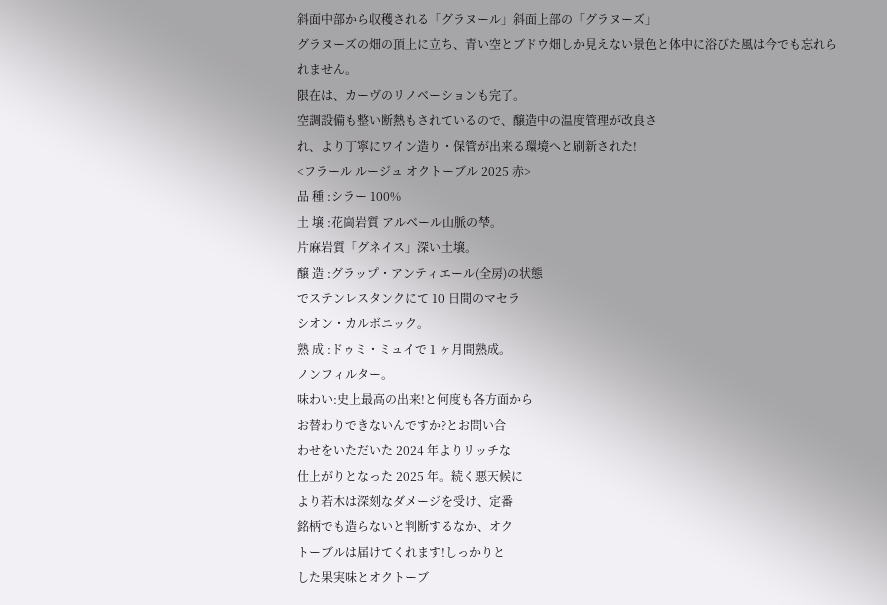斜面中部から収穫される「グラヌール」斜面上部の「グラヌーズ」
グラヌーズの畑の頂上に立ち、青い空とブドウ畑しか見えない景色と体中に浴びた風は今でも忘れられません。
限在は、カーヴのリノベーションも完了。
空調設備も整い断熱もされているので、醸造中の温度管理が改良さ
れ、より丁寧にワイン造り・保管が出来る環境へと刷新された!
<フラール ルージュ オクトーブル 2025 赤>
品 種 :シラー 100%
土 壌 :花崗岩質 アルベール山脈の梺。
片麻岩質「グネイス」深い土壌。
醸 造 :グラップ・アンティエール(全房)の状態
でステンレスタンクにて 10 日間のマセラ
シオン・カルボニック。
熟 成 :ドゥミ・ミュイで 1 ヶ月間熟成。
ノンフィルター。
味わい:史上最高の出来!と何度も各方面から
お替わりできないんですか?とお問い合
わせをいただいた 2024 年よりリッチな
仕上がりとなった 2025 年。続く悪天候に
より若木は深刻なダメージを受け、定番
銘柄でも造らないと判断するなか、オク
トーブルは届けてくれます!しっかりと
した果実味とオクトーブ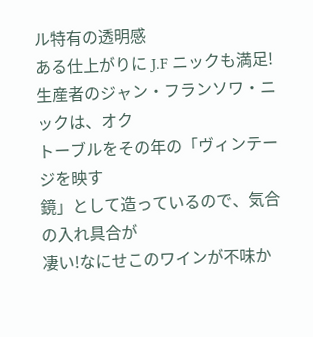ル特有の透明感
ある仕上がりに J.F ニックも満足!
生産者のジャン・フランソワ・ニックは、オク
トーブルをその年の「ヴィンテージを映す
鏡」として造っているので、気合の入れ具合が
凄い!なにせこのワインが不味か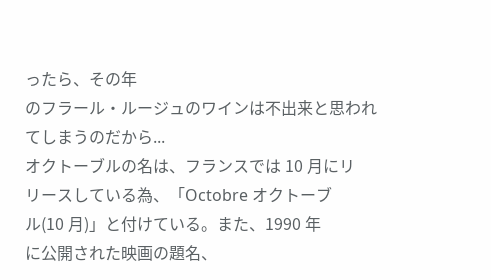ったら、その年
のフラール・ルージュのワインは不出来と思われ
てしまうのだから...
オクトーブルの名は、フランスでは 10 月にリ
リースしている為、「Octobre オクトーブ
ル(10 月)」と付けている。また、1990 年
に公開された映画の題名、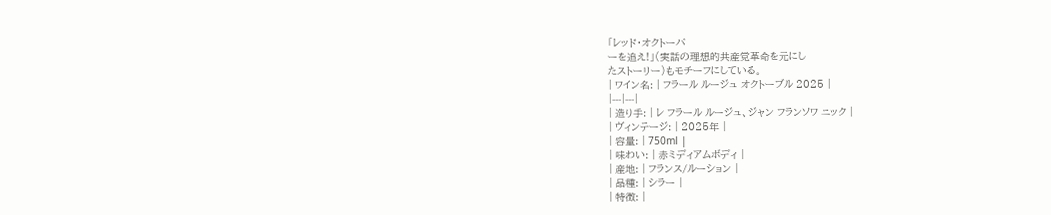「レッド・オクトーバ
ーを追え!」(実話の理想的共産党革命を元にし
たストーリー)もモチーフにしている。
| ワイン名: | フラール ルージュ オクトーブル 2025 |
|---|---|
| 造り手: | レ フラール ルージュ、ジャン フランソワ ニック |
| ヴィンテージ: | 2025年 |
| 容量: | 750ml |
| 味わい: | 赤ミディアムボディ |
| 産地: | フランス/ルーション |
| 品種: | シラー |
| 特徴: |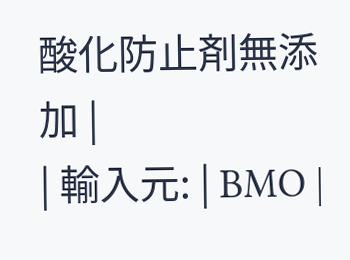酸化防止剤無添加 |
| 輸入元: | BMO |